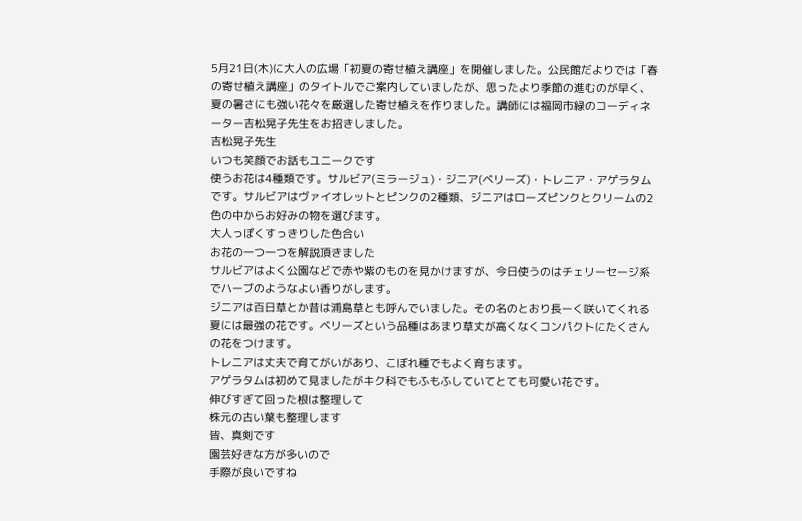5月21日(木)に大人の広場「初夏の寄せ植え講座」を開催しました。公民館だよりでは「春の寄せ植え講座」のタイトルでご案内していましたが、思ったより季節の進むのが早く、夏の暑さにも強い花々を厳選した寄せ植えを作りました。講師には福岡市緑のコーディネーター吉松晃子先生をお招きしました。
吉松晃子先生
いつも笑顔でお話もユニークです
使うお花は4種類です。サルビア(ミラージュ)・ジニア(ベリーズ)・トレニア・アゲラタムです。サルビアはヴァイオレットとピンクの2種類、ジニアはローズピンクとクリームの2色の中からお好みの物を選びます。
大人っぽくすっきりした色合い
お花の一つ一つを解説頂きました
サルビアはよく公園などで赤や紫のものを見かけますが、今日使うのはチェリーセージ系でハーブのようなよい香りがします。
ジニアは百日草とか昔は浦島草とも呼んでいました。その名のとおり長ーく咲いてくれる夏には最強の花です。ベリーズという品種はあまり草丈が高くなくコンパクトにたくさんの花をつけます。
トレニアは丈夫で育てがいがあり、こぼれ種でもよく育ちます。
アゲラタムは初めて見ましたがキク科でもふもふしていてとても可愛い花です。
伸びすぎて回った根は整理して
株元の古い葉も整理します
皆、真剣です
園芸好きな方が多いので
手際が良いですね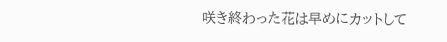咲き終わった花は早めにカットして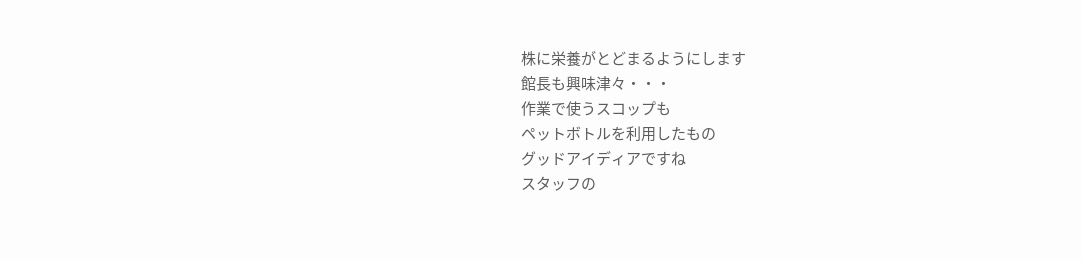株に栄養がとどまるようにします
館長も興味津々・・・
作業で使うスコップも
ペットボトルを利用したもの
グッドアイディアですね
スタッフの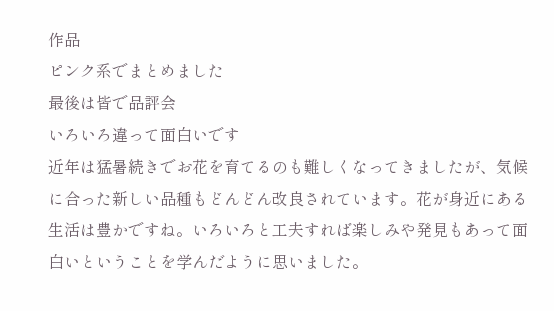作品
ピンク系でまとめました
最後は皆で品評会
いろいろ違って面白いです
近年は猛暑続きでお花を育てるのも難しくなってきましたが、気候に合った新しい品種もどんどん改良されています。花が身近にある生活は豊かですね。いろいろと工夫すれば楽しみや発見もあって面白いということを学んだように思いました。